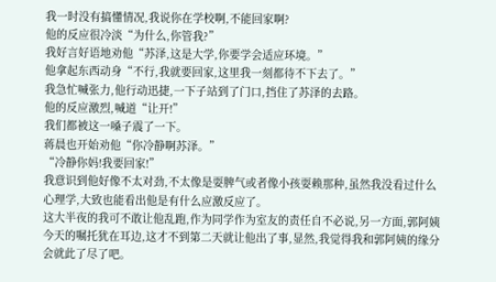我一时没有搞懂情况,我说你在学校啊,不能回家啊?
他的反应很冷淡“为什么,你管我?”
我好言好语地劝他“苏泽,这是大学,你要学会适应环境。”
他拿起东西动身“不行,我就要回家,这里我一刻都待不下去了。”
我急忙喊张力,他行动迅捷,一下子站到了门口,挡住了苏泽的去路。
他的反应激烈,喊道“让开!”
我们都被这一嗓子震了一下。
蒋晨也开始劝他“你冷静啊苏泽。”
“冷静你妈!我要回家!”
我意识到他好像不太对劲,不太像是耍脾气或者像小孩耍赖那种,虽然我没看过什么心理学,大致也能看出他是有什么应激反应了。
这大半夜的我可不敢让他乱跑,作为同学作为室友的责任自不必说,另一方面,郭阿姨今天的嘱托犹在耳边,这才不到第二天就让他出了事,显然,我觉得我和郭阿姨的缘分会就此了尽了吧。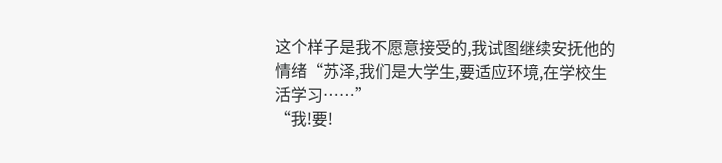这个样子是我不愿意接受的,我试图继续安抚他的情绪“苏泽,我们是大学生,要适应环境,在学校生活学习……”
“我!要!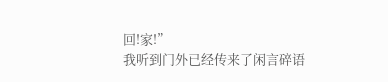回!家!”
我听到门外已经传来了闲言碎语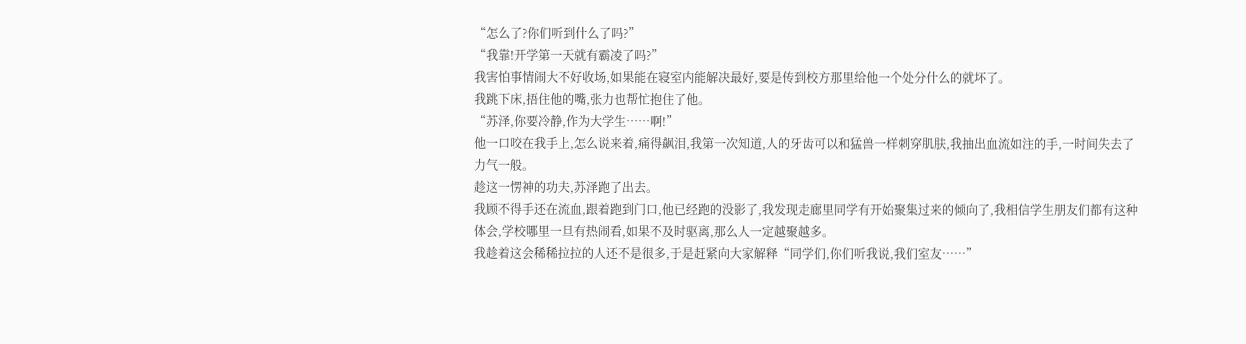“怎么了?你们听到什么了吗?”
“我靠!开学第一天就有霸凌了吗?”
我害怕事情闹大不好收场,如果能在寝室内能解决最好,要是传到校方那里给他一个处分什么的就坏了。
我跳下床,捂住他的嘴,张力也帮忙抱住了他。
“苏泽,你要冷静,作为大学生……啊!”
他一口咬在我手上,怎么说来着,痛得飙泪,我第一次知道,人的牙齿可以和猛兽一样刺穿肌肤,我抽出血流如注的手,一时间失去了力气一般。
趁这一愣神的功夫,苏泽跑了出去。
我顾不得手还在流血,跟着跑到门口,他已经跑的没影了,我发现走廊里同学有开始聚集过来的倾向了,我相信学生朋友们都有这种体会,学校哪里一旦有热闹看,如果不及时驱离,那么人一定越聚越多。
我趁着这会稀稀拉拉的人还不是很多,于是赶紧向大家解释“同学们,你们听我说,我们室友……”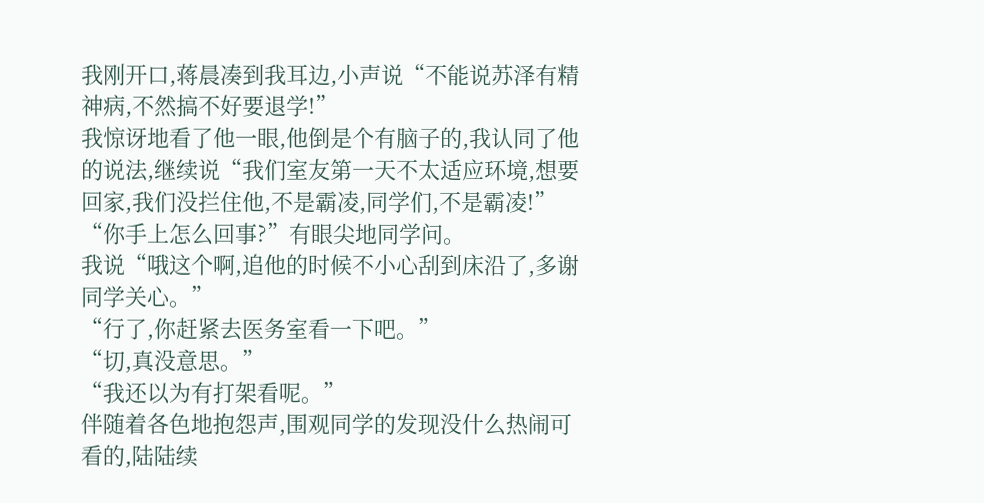我刚开口,蒋晨凑到我耳边,小声说“不能说苏泽有精神病,不然搞不好要退学!”
我惊讶地看了他一眼,他倒是个有脑子的,我认同了他的说法,继续说“我们室友第一天不太适应环境,想要回家,我们没拦住他,不是霸凌,同学们,不是霸凌!”
“你手上怎么回事?”有眼尖地同学问。
我说“哦这个啊,追他的时候不小心刮到床沿了,多谢同学关心。”
“行了,你赶紧去医务室看一下吧。”
“切,真没意思。”
“我还以为有打架看呢。”
伴随着各色地抱怨声,围观同学的发现没什么热闹可看的,陆陆续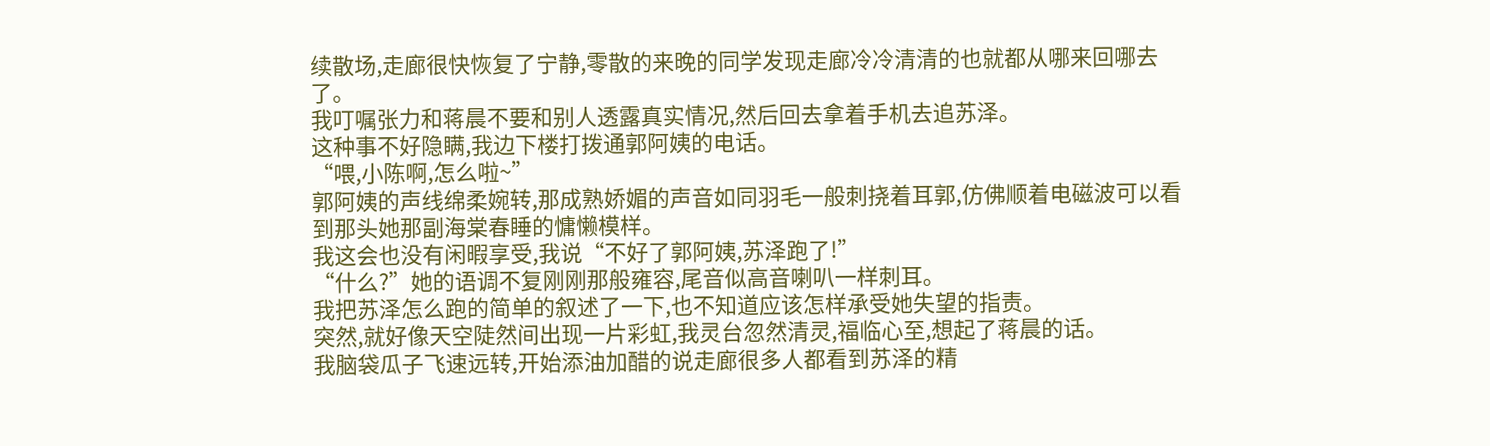续散场,走廊很快恢复了宁静,零散的来晚的同学发现走廊冷冷清清的也就都从哪来回哪去了。
我叮嘱张力和蒋晨不要和别人透露真实情况,然后回去拿着手机去追苏泽。
这种事不好隐瞒,我边下楼打拨通郭阿姨的电话。
“喂,小陈啊,怎么啦~”
郭阿姨的声线绵柔婉转,那成熟娇媚的声音如同羽毛一般刺挠着耳郭,仿佛顺着电磁波可以看到那头她那副海棠春睡的慵懒模样。
我这会也没有闲暇享受,我说“不好了郭阿姨,苏泽跑了!”
“什么?”她的语调不复刚刚那般雍容,尾音似高音喇叭一样刺耳。
我把苏泽怎么跑的简单的叙述了一下,也不知道应该怎样承受她失望的指责。
突然,就好像天空陡然间出现一片彩虹,我灵台忽然清灵,福临心至,想起了蒋晨的话。
我脑袋瓜子飞速远转,开始添油加醋的说走廊很多人都看到苏泽的精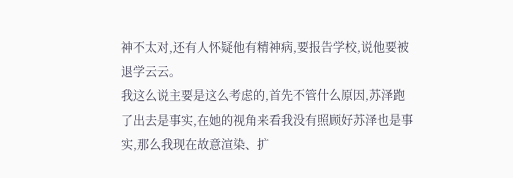神不太对,还有人怀疑他有精神病,要报告学校,说他要被退学云云。
我这么说主要是这么考虑的,首先不管什么原因,苏泽跑了出去是事实,在她的视角来看我没有照顾好苏泽也是事实,那么我现在故意渲染、扩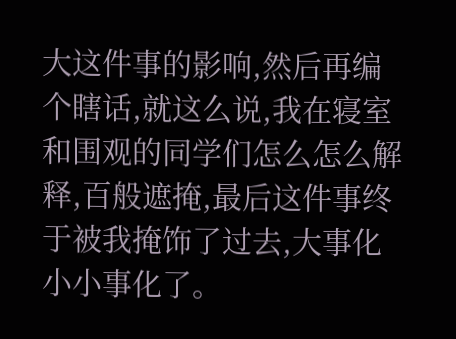大这件事的影响,然后再编个瞎话,就这么说,我在寝室和围观的同学们怎么怎么解释,百般遮掩,最后这件事终于被我掩饰了过去,大事化小小事化了。